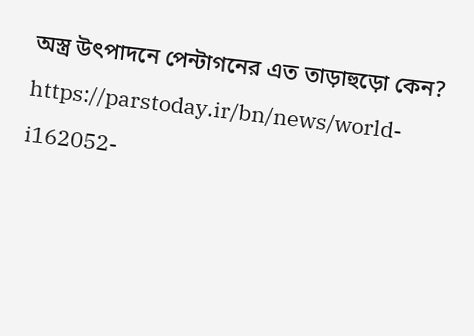অস্ত্র উৎপাদনে পেন্টাগনের এত তাড়াহুড়ো কেন?
https://parstoday.ir/bn/news/world-i162052-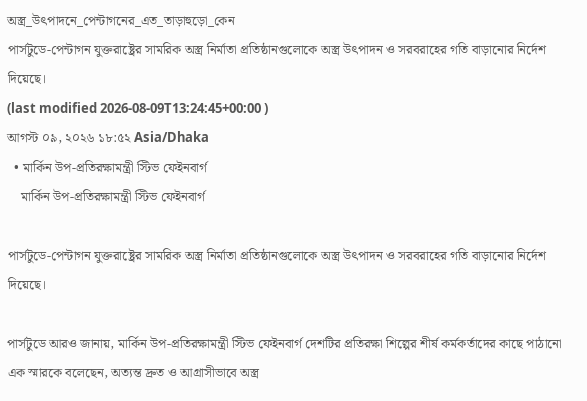অস্ত্র_উৎপাদনে_পেন্টাগনের_এত_তাড়াহুড়ো_কেন
পার্সটুডে-পেন্টাগন যুক্তরাষ্ট্রের সামরিক অস্ত্র নির্মাতা প্রতিষ্ঠানগুলোকে অস্ত্র উৎপাদন ও সরবরাহের গতি বাড়ানোর নির্দেশ দিয়েছে।
(last modified 2026-08-09T13:24:45+00:00 )
আগস্ট ০৯, ২০২৬ ১৮:৫২ Asia/Dhaka
  • মার্কিন উপ-প্রতিরক্ষামন্ত্রী স্টিভ ফেইনবার্গ
    মার্কিন উপ-প্রতিরক্ষামন্ত্রী স্টিভ ফেইনবার্গ

পার্সটুডে-পেন্টাগন যুক্তরাষ্ট্রের সামরিক অস্ত্র নির্মাতা প্রতিষ্ঠানগুলোকে অস্ত্র উৎপাদন ও সরবরাহের গতি বাড়ানোর নির্দেশ দিয়েছে।

পার্সটুডে আরও জানায়, মার্কিন উপ-প্রতিরক্ষামন্ত্রী স্টিভ ফেইনবার্গ দেশটির প্রতিরক্ষা শিল্পের শীর্ষ কর্মকর্তাদের কাছে পাঠানো এক স্মারকে বলেছেন, অত্যন্ত দ্রুত ও আগ্রাসীভাবে অস্ত্র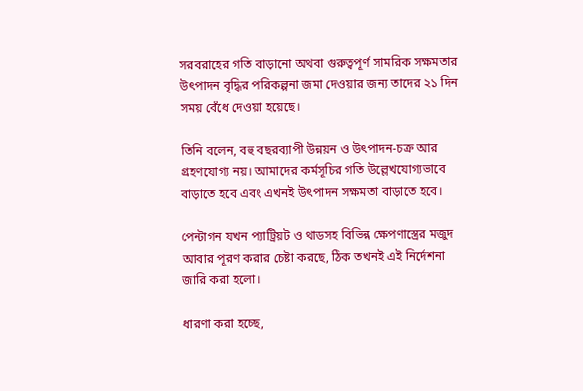সরবরাহের গতি বাড়ানো অথবা গুরুত্বপূর্ণ সামরিক সক্ষমতার উৎপাদন বৃদ্ধির পরিকল্পনা জমা দেওয়ার জন্য তাদের ২১ দিন সময় বেঁধে দেওয়া হয়েছে।

তিনি বলেন, বহু বছরব্যাপী উন্নয়ন ও উৎপাদন-চক্র আর গ্রহণযোগ্য নয়। আমাদের কর্মসূচির গতি উল্লেখযোগ্যভাবে বাড়াতে হবে এবং এখনই উৎপাদন সক্ষমতা বাড়াতে হবে।

পেন্টাগন যখন প্যাট্রিয়ট ও থাডসহ বিভিন্ন ক্ষেপণাস্ত্রের মজুদ আবার পূরণ করার চেষ্টা করছে, ঠিক তখনই এই নির্দেশনা জারি করা হলো।

ধারণা করা হচ্ছে,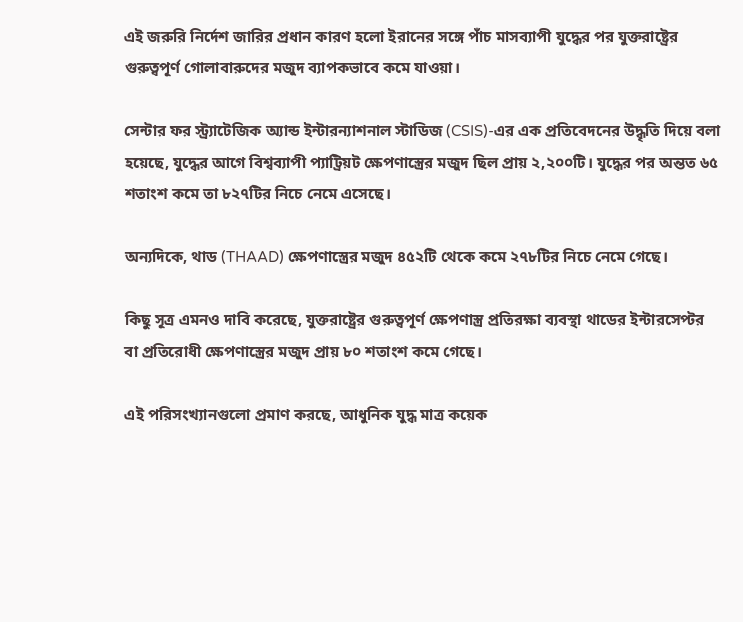এই জরুরি নির্দেশ জারির প্রধান কারণ হলো ইরানের সঙ্গে পাঁচ মাসব্যাপী যুদ্ধের পর যুক্তরাষ্ট্রের গুরুত্বপূর্ণ গোলাবারুদের মজুদ ব্যাপকভাবে কমে যাওয়া।

সেন্টার ফর স্ট্র্যাটেজিক অ্যান্ড ইন্টারন্যাশনাল স্টাডিজ (CSIS)-এর এক প্রতিবেদনের উদ্ধৃতি দিয়ে বলা হয়েছে, যুদ্ধের আগে বিশ্বব্যাপী প্যাট্রিয়ট ক্ষেপণাস্ত্রের মজুদ ছিল প্রায় ২,২০০টি। যুদ্ধের পর অন্তত ৬৫ শতাংশ কমে তা ৮২৭টির নিচে নেমে এসেছে।

অন্যদিকে, থাড (THAAD) ক্ষেপণাস্ত্রের মজুদ ৪৫২টি থেকে কমে ২৭৮টির নিচে নেমে গেছে।

কিছু সূত্র এমনও দাবি করেছে, যুক্তরাষ্ট্রের গুরুত্বপূর্ণ ক্ষেপণাস্ত্র প্রতিরক্ষা ব্যবস্থা থাডের ইন্টারসেপ্টর বা প্রতিরোধী ক্ষেপণাস্ত্রের মজুদ প্রায় ৮০ শতাংশ কমে গেছে।

এই পরিসংখ্যানগুলো প্রমাণ করছে, আধুনিক যুদ্ধ মাত্র কয়েক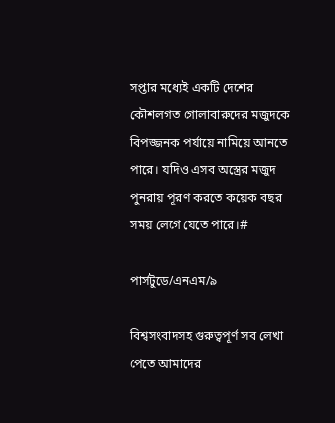সপ্তার মধ্যেই একটি দেশের কৌশলগত গোলাবারুদের মজুদকে বিপজ্জনক পর্যায়ে নামিয়ে আনতে পারে। যদিও এসব অস্ত্রের মজুদ পুনরায় পূরণ করতে কয়েক বছর সময় লেগে যেতে পারে।#

পার্সটুডে/এনএম/৯

বিশ্বসংবাদসহ গুরুত্বপূর্ণ সব লেখা পেতে আমাদের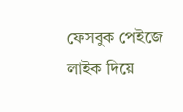ফেসবুক পেইজে লাইক দিয়ে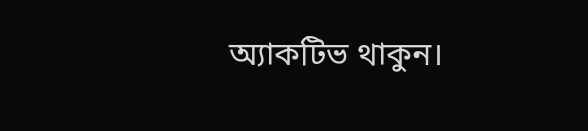অ্যাকটিভ থাকুন।